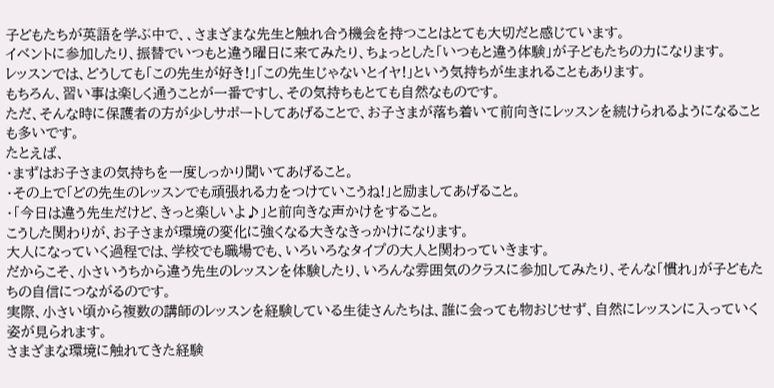子どもたちが英語を学ぶ中で、、さまざまな先生と触れ合う機会を持つことはとても大切だと感じています。
イベントに参加したり、振替でいつもと違う曜日に来てみたり、ちょっとした「いつもと違う体験」が子どもたちの力になります。
レッスンでは、どうしても「この先生が好き!」「この先生じゃないとイヤ!」という気持ちが生まれることもあります。
もちろん、習い事は楽しく通うことが一番ですし、その気持ちもとても自然なものです。
ただ、そんな時に保護者の方が少しサポートしてあげることで、お子さまが落ち着いて前向きにレッスンを続けられるようになることも多いです。
たとえば、
・まずはお子さまの気持ちを一度しっかり聞いてあげること。
・その上で「どの先生のレッスンでも頑張れる力をつけていこうね!」と励ましてあげること。
・「今日は違う先生だけど、きっと楽しいよ♪」と前向きな声かけをすること。
こうした関わりが、お子さまが環境の変化に強くなる大きなきっかけになります。
大人になっていく過程では、学校でも職場でも、いろいろなタイプの大人と関わっていきます。
だからこそ、小さいうちから違う先生のレッスンを体験したり、いろんな雰囲気のクラスに参加してみたり、そんな「慣れ」が子どもたちの自信につながるのです。
実際、小さい頃から複数の講師のレッスンを経験している生徒さんたちは、誰に会っても物おじせず、自然にレッスンに入っていく姿が見られます。
さまざまな環境に触れてきた経験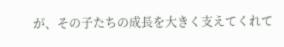が、その子たちの成長を大きく支えてくれて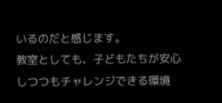いるのだと感じます。
教室としても、子どもたちが安心しつつもチャレンジできる環境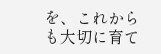を、これからも大切に育て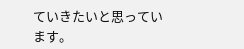ていきたいと思っています。